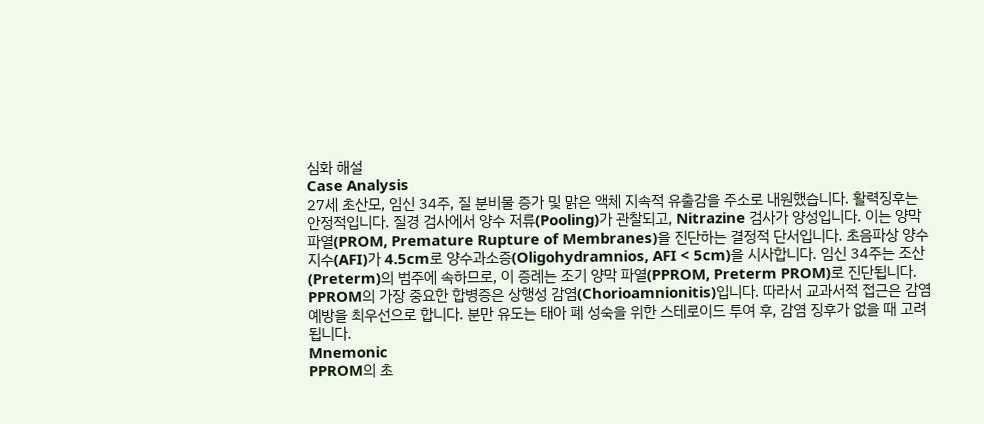심화 해설
Case Analysis
27세 초산모, 임신 34주, 질 분비물 증가 및 맑은 액체 지속적 유출감을 주소로 내원했습니다. 활력징후는 안정적입니다. 질경 검사에서 양수 저류(Pooling)가 관찰되고, Nitrazine 검사가 양성입니다. 이는 양막 파열(PROM, Premature Rupture of Membranes)을 진단하는 결정적 단서입니다. 초음파상 양수지수(AFI)가 4.5cm로 양수과소증(Oligohydramnios, AFI < 5cm)을 시사합니다. 임신 34주는 조산(Preterm)의 범주에 속하므로, 이 증례는 조기 양막 파열(PPROM, Preterm PROM)로 진단됩니다. PPROM의 가장 중요한 합병증은 상행성 감염(Chorioamnionitis)입니다. 따라서 교과서적 접근은 감염 예방을 최우선으로 합니다. 분만 유도는 태아 폐 성숙을 위한 스테로이드 투여 후, 감염 징후가 없을 때 고려됩니다.
Mnemonic
PPROM의 초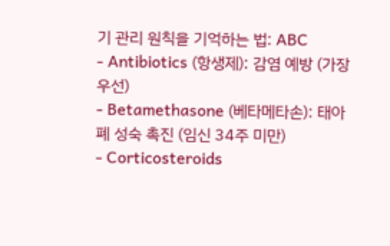기 관리 원칙을 기억하는 법: ABC
- Antibiotics (항생제): 감염 예방 (가장 우선)
- Betamethasone (베타메타손): 태아 폐 성숙 촉진 (임신 34주 미만)
- Corticosteroids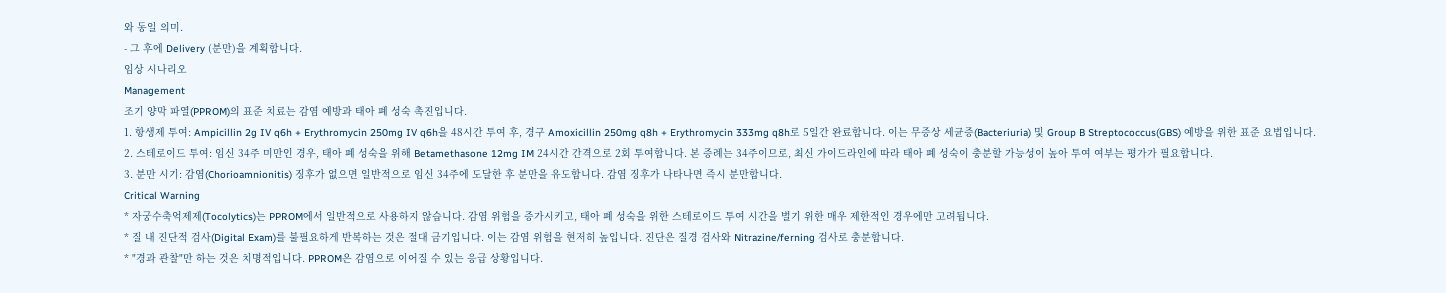와 동일 의미.
- 그 후에 Delivery (분만)을 계획합니다.
임상 시나리오
Management
조기 양막 파열(PPROM)의 표준 치료는 감염 예방과 태아 폐 성숙 촉진입니다.
1. 항생제 투여: Ampicillin 2g IV q6h + Erythromycin 250mg IV q6h을 48시간 투여 후, 경구 Amoxicillin 250mg q8h + Erythromycin 333mg q8h로 5일간 완료합니다. 이는 무증상 세균증(Bacteriuria) 및 Group B Streptococcus(GBS) 예방을 위한 표준 요법입니다.
2. 스테로이드 투여: 임신 34주 미만인 경우, 태아 폐 성숙을 위해 Betamethasone 12mg IM 24시간 간격으로 2회 투여합니다. 본 증례는 34주이므로, 최신 가이드라인에 따라 태아 폐 성숙이 충분할 가능성이 높아 투여 여부는 평가가 필요합니다.
3. 분만 시기: 감염(Chorioamnionitis) 징후가 없으면 일반적으로 임신 34주에 도달한 후 분만을 유도합니다. 감염 징후가 나타나면 즉시 분만합니다.
Critical Warning
* 자궁수축억제제(Tocolytics)는 PPROM에서 일반적으로 사용하지 않습니다. 감염 위험을 증가시키고, 태아 폐 성숙을 위한 스테로이드 투여 시간을 벌기 위한 매우 제한적인 경우에만 고려됩니다.
* 질 내 진단적 검사(Digital Exam)를 불필요하게 반복하는 것은 절대 금기입니다. 이는 감염 위험을 현저히 높입니다. 진단은 질경 검사와 Nitrazine/ferning 검사로 충분합니다.
* "경과 관찰"만 하는 것은 치명적입니다. PPROM은 감염으로 이어질 수 있는 응급 상황입니다.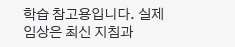학습 참고용입니다. 실제 임상은 최신 지침과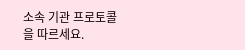소속 기관 프로토콜을 따르세요.